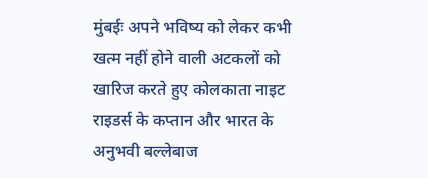मुंबईः अपने भविष्य को लेकर कभी खत्म नहीं होने वाली अटकलों को खारिज करते हुए कोलकाता नाइट राइडर्स के कप्तान और भारत के अनुभवी बल्लेबाज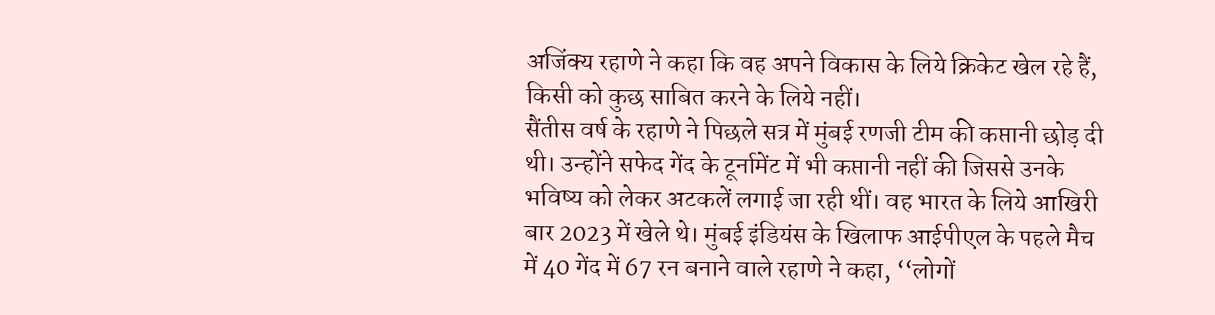अजिंक्य रहाणे ने कहा कि वह अपने विकास के लिये क्रिकेट खेल रहे हैं, किसी को कुछ साबित करने के लिये नहीं।
सैंतीस वर्ष के रहाणे ने पिछले सत्र में मुंबई रणजी टीम की कप्तानी छोड़ दी थी। उन्होंने सफेद गेंद के टूर्नामेंट में भी कप्तानी नहीं की जिससे उनके भविष्य को लेकर अटकलें लगाई जा रही थीं। वह भारत के लिये आखिरी बार 2023 में खेले थे। मुंबई इंडियंस के खिलाफ आईपीएल के पहले मैच में 40 गेंद में 67 रन बनाने वाले रहाणे ने कहा, ‘‘लोगों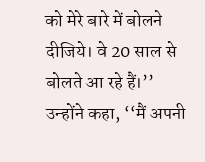को मेरे बारे में बोलने दीजिये। वे 20 साल से बोलते आ रहे हैं।’’
उन्होंने कहा, ‘‘मैं अपनी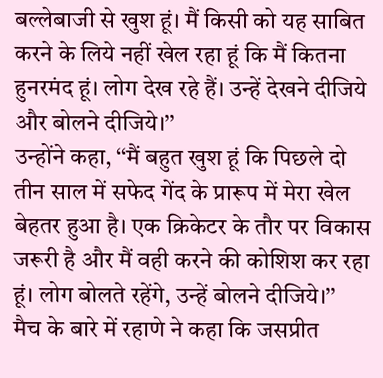बल्लेबाजी से खुश हूं। मैं किसी को यह साबित करने के लिये नहीं खेल रहा हूं कि मैं कितना हुनरमंद हूं। लोग देख रहे हैं। उन्हें देखने दीजिये और बोलने दीजिये।’’
उन्होंने कहा, ‘‘मैं बहुत खुश हूं कि पिछले दो तीन साल में सफेद गेंद के प्रारूप में मेरा खेल बेहतर हुआ है। एक क्रिकेटर के तौर पर विकास जरूरी है और मैं वही करने की कोशिश कर रहा हूं। लोग बोलते रहेंगे, उन्हें बोलने दीजिये।’’
मैच के बारे में रहाणे ने कहा कि जसप्रीत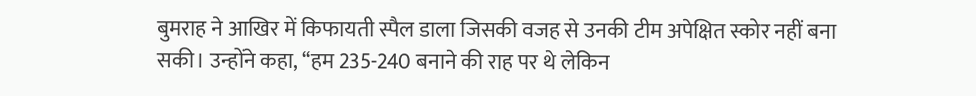बुमराह ने आखिर में किफायती स्पैल डाला जिसकी वजह से उनकी टीम अपेक्षित स्कोर नहीं बना सकी। उन्होंने कहा, ‘‘हम 235-240 बनाने की राह पर थे लेकिन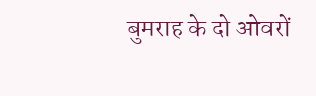बुमराह के दो ओवरों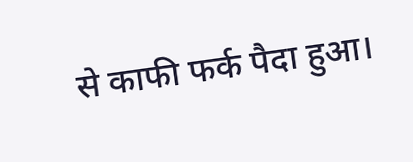से काफी फर्क पैदा हुआ।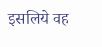इसलिये वह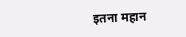इतना महान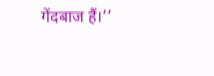गेंदबाज हैं।’’